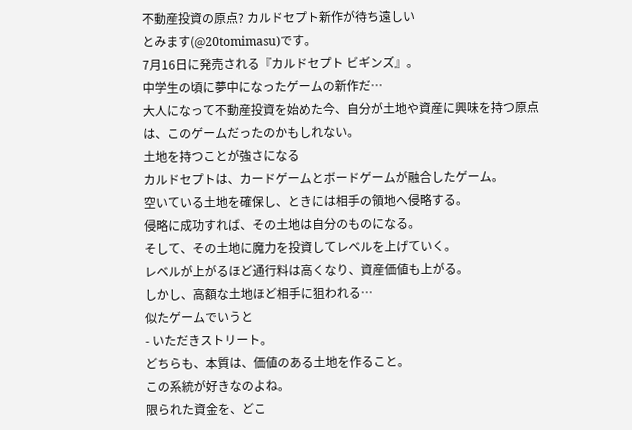不動産投資の原点? カルドセプト新作が待ち遠しい
とみます(@20tomimasu)です。
7月16日に発売される『カルドセプト ビギンズ』。
中学生の頃に夢中になったゲームの新作だ…
大人になって不動産投資を始めた今、自分が土地や資産に興味を持つ原点は、このゲームだったのかもしれない。
土地を持つことが強さになる
カルドセプトは、カードゲームとボードゲームが融合したゲーム。
空いている土地を確保し、ときには相手の領地へ侵略する。
侵略に成功すれば、その土地は自分のものになる。
そして、その土地に魔力を投資してレベルを上げていく。
レベルが上がるほど通行料は高くなり、資産価値も上がる。
しかし、高額な土地ほど相手に狙われる…
似たゲームでいうと
- いただきストリート。
どちらも、本質は、価値のある土地を作ること。
この系統が好きなのよね。
限られた資金を、どこ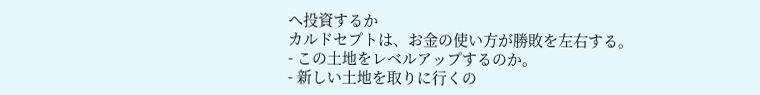へ投資するか
カルドセプトは、お金の使い方が勝敗を左右する。
- この土地をレベルアップするのか。
- 新しい土地を取りに行くの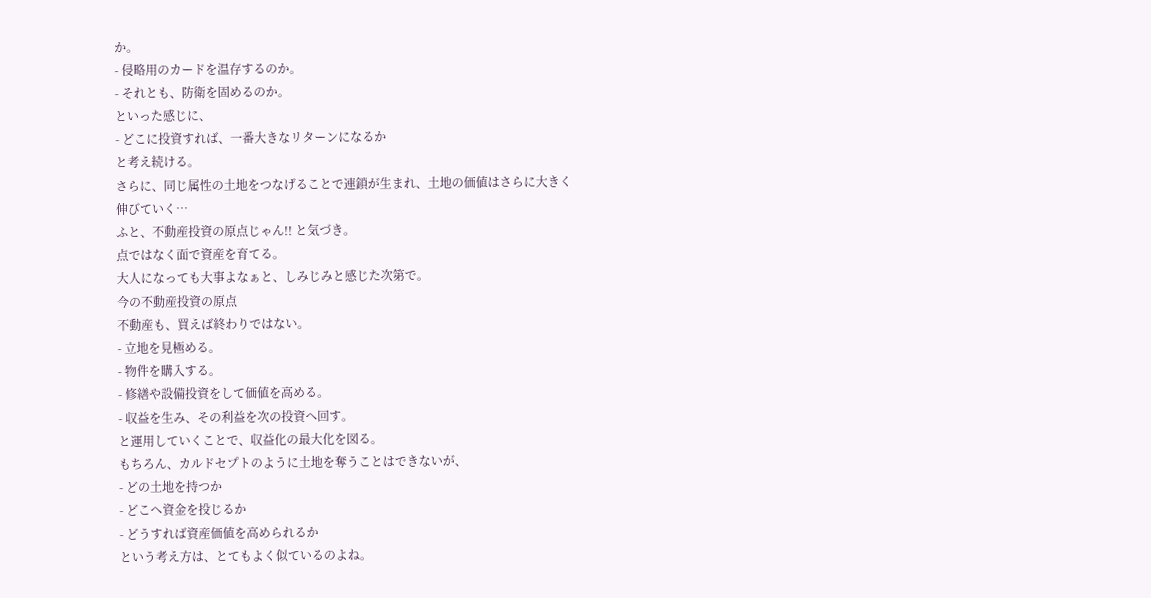か。
- 侵略用のカードを温存するのか。
- それとも、防衛を固めるのか。
といった感じに、
- どこに投資すれば、一番大きなリターンになるか
と考え続ける。
さらに、同じ属性の土地をつなげることで連鎖が生まれ、土地の価値はさらに大きく伸びていく…
ふと、不動産投資の原点じゃん!! と気づき。
点ではなく面で資産を育てる。
大人になっても大事よなぁと、しみじみと感じた次第で。
今の不動産投資の原点
不動産も、買えば終わりではない。
- 立地を見極める。
- 物件を購入する。
- 修繕や設備投資をして価値を高める。
- 収益を生み、その利益を次の投資へ回す。
と運用していくことで、収益化の最大化を図る。
もちろん、カルドセプトのように土地を奪うことはできないが、
- どの土地を持つか
- どこへ資金を投じるか
- どうすれば資産価値を高められるか
という考え方は、とてもよく似ているのよね。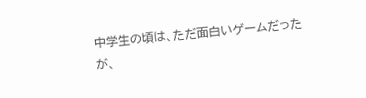中学生の頃は、ただ面白いゲームだったが、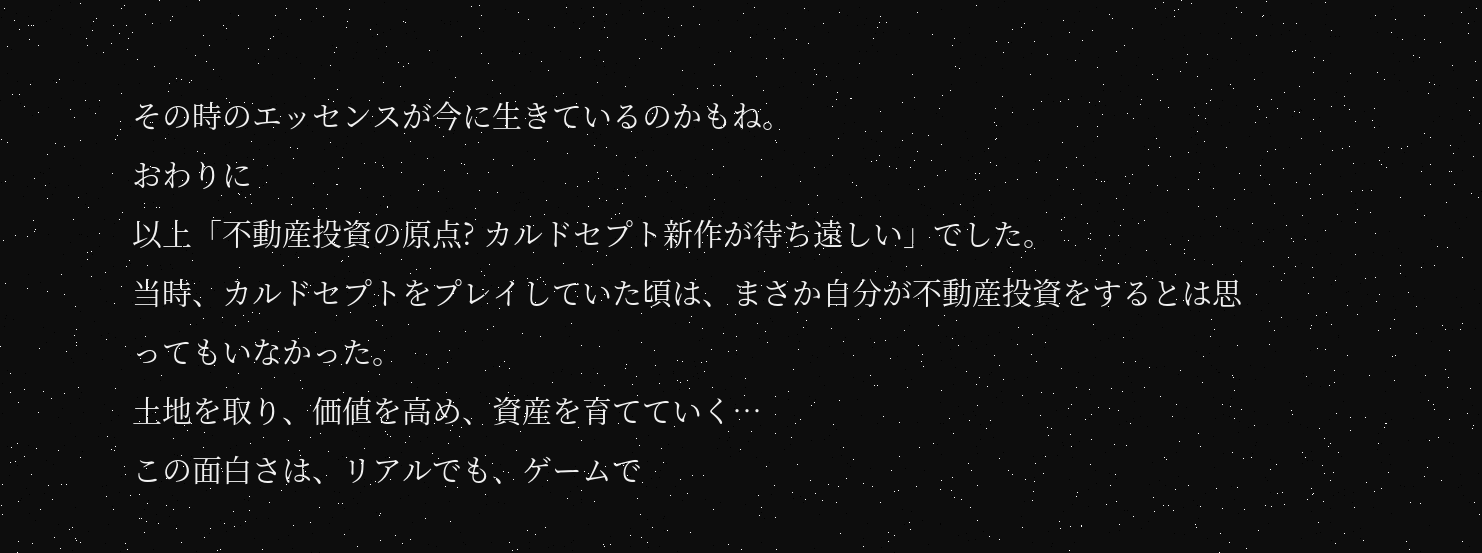その時のエッセンスが今に生きているのかもね。
おわりに
以上「不動産投資の原点? カルドセプト新作が待ち遠しい」でした。
当時、カルドセプトをプレイしていた頃は、まさか自分が不動産投資をするとは思ってもいなかった。
土地を取り、価値を高め、資産を育てていく…
この面白さは、リアルでも、ゲームで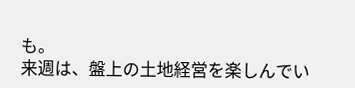も。
来週は、盤上の土地経営を楽しんでい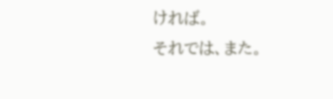ければ。
それでは、また。